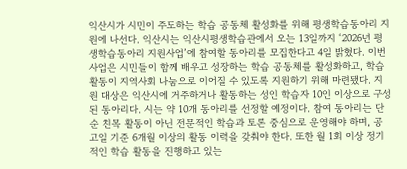익산시가 시민이 주도하는 학습 공동체 활성화를 위해 평생학습동아리 지원에 나선다. 익산시는 익산시평생학습관에서 오는 13일까지 ‘2026년 평생학습동아리 지원사업’에 참여할 동아리를 모집한다고 4일 밝혔다. 이번 사업은 시민들이 함께 배우고 성장하는 학습 공동체를 활성화하고, 학습 활동이 지역사회 나눔으로 이어질 수 있도록 지원하기 위해 마련됐다. 지원 대상은 익산시에 거주하거나 활동하는 성인 학습자 10인 이상으로 구성된 동아리다. 시는 약 10개 동아리를 선정할 예정이다. 참여 동아리는 단순 친목 활동이 아닌 전문적인 학습과 토론 중심으로 운영해야 하며, 공고일 기준 6개월 이상의 활동 이력을 갖춰야 한다. 또한 월 1회 이상 정기적인 학습 활동을 진행하고 있는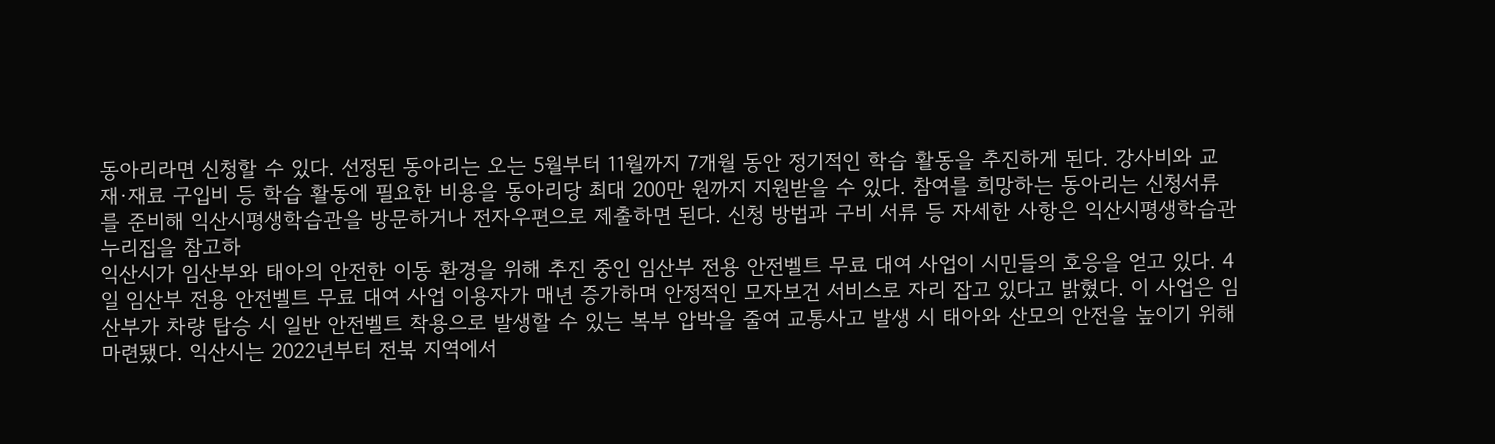동아리라면 신청할 수 있다. 선정된 동아리는 오는 5월부터 11월까지 7개월 동안 정기적인 학습 활동을 추진하게 된다. 강사비와 교재·재료 구입비 등 학습 활동에 필요한 비용을 동아리당 최대 200만 원까지 지원받을 수 있다. 참여를 희망하는 동아리는 신청서류를 준비해 익산시평생학습관을 방문하거나 전자우편으로 제출하면 된다. 신청 방법과 구비 서류 등 자세한 사항은 익산시평생학습관 누리집을 참고하
익산시가 임산부와 태아의 안전한 이동 환경을 위해 추진 중인 임산부 전용 안전벨트 무료 대여 사업이 시민들의 호응을 얻고 있다. 4일 임산부 전용 안전벨트 무료 대여 사업 이용자가 매년 증가하며 안정적인 모자보건 서비스로 자리 잡고 있다고 밝혔다. 이 사업은 임산부가 차량 탑승 시 일반 안전벨트 착용으로 발생할 수 있는 복부 압박을 줄여 교통사고 발생 시 태아와 산모의 안전을 높이기 위해 마련됐다. 익산시는 2022년부터 전북 지역에서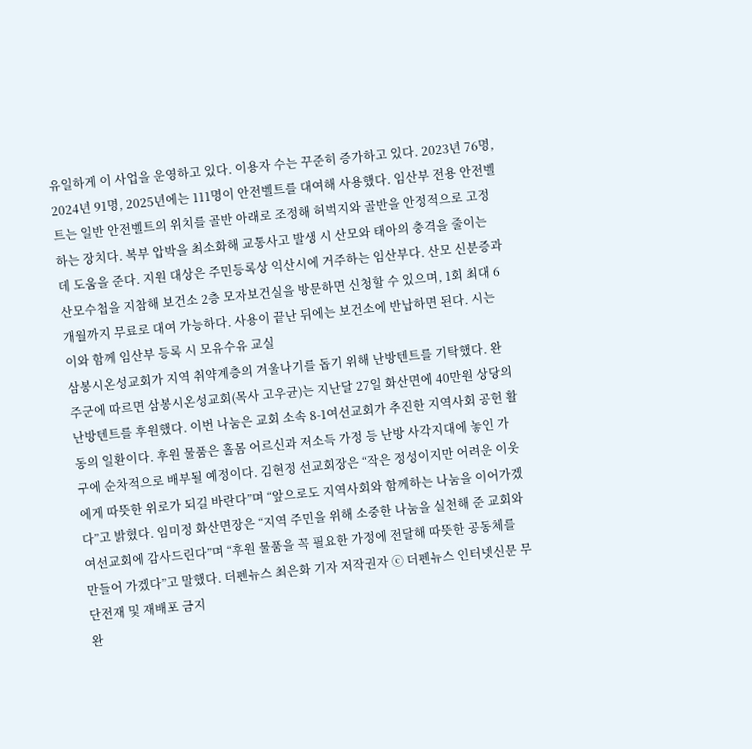유일하게 이 사업을 운영하고 있다. 이용자 수는 꾸준히 증가하고 있다. 2023년 76명, 2024년 91명, 2025년에는 111명이 안전벨트를 대여해 사용했다. 임산부 전용 안전벨트는 일반 안전벨트의 위치를 골반 아래로 조정해 허벅지와 골반을 안정적으로 고정하는 장치다. 복부 압박을 최소화해 교통사고 발생 시 산모와 태아의 충격을 줄이는 데 도움을 준다. 지원 대상은 주민등록상 익산시에 거주하는 임산부다. 산모 신분증과 산모수첩을 지참해 보건소 2층 모자보건실을 방문하면 신청할 수 있으며, 1회 최대 6개월까지 무료로 대여 가능하다. 사용이 끝난 뒤에는 보건소에 반납하면 된다. 시는 이와 함께 임산부 등록 시 모유수유 교실
삼봉시온성교회가 지역 취약계층의 겨울나기를 돕기 위해 난방텐트를 기탁했다. 완주군에 따르면 삼봉시온성교회(목사 고우균)는 지난달 27일 화산면에 40만원 상당의 난방텐트를 후원했다. 이번 나눔은 교회 소속 8-1여선교회가 추진한 지역사회 공헌 활동의 일환이다. 후원 물품은 홀몸 어르신과 저소득 가정 등 난방 사각지대에 놓인 가구에 순차적으로 배부될 예정이다. 김현정 선교회장은 “작은 정성이지만 어려운 이웃에게 따뜻한 위로가 되길 바란다”며 “앞으로도 지역사회와 함께하는 나눔을 이어가겠다”고 밝혔다. 임미정 화산면장은 “지역 주민을 위해 소중한 나눔을 실천해 준 교회와 여선교회에 감사드린다”며 “후원 물품을 꼭 필요한 가정에 전달해 따뜻한 공동체를 만들어 가겠다”고 말했다. 더펜뉴스 최은화 기자 저작권자 ⓒ 더펜뉴스 인터넷신문 무단전재 및 재배포 금지
완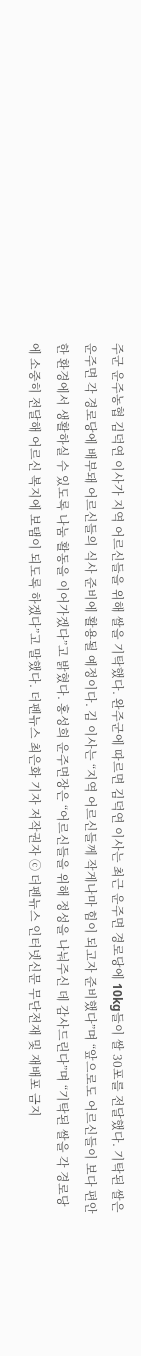주군 운주농협 김덕연 이사가 지역 어르신들을 위해 쌀을 기탁했다. 완주군에 따르면 김덕연 이사는 최근 운주면 경로당에 10kg들이 쌀 30포를 전달했다. 기탁된 쌀은 운주면 각 경로당에 배부돼 어르신들의 식사 준비에 활용될 예정이다. 김 이사는 “지역 어르신들께 작게나마 힘이 되고자 준비했다”며 “앞으로도 어르신들이 보다 편안한 환경에서 생활하실 수 있도록 나눔 활동을 이어가겠다”고 밝혔다. 홍성희 운주면장은 “어르신들을 위해 정성을 나눠주신 데 감사드린다”며 “기탁된 쌀을 각 경로당에 소중히 전달해 어르신 복지에 보탬이 되도록 하겠다”고 말했다. 더펜뉴스 최은화 기자 저작권자 ⓒ 더펜뉴스 인터넷신문 무단전재 및 재배포 금지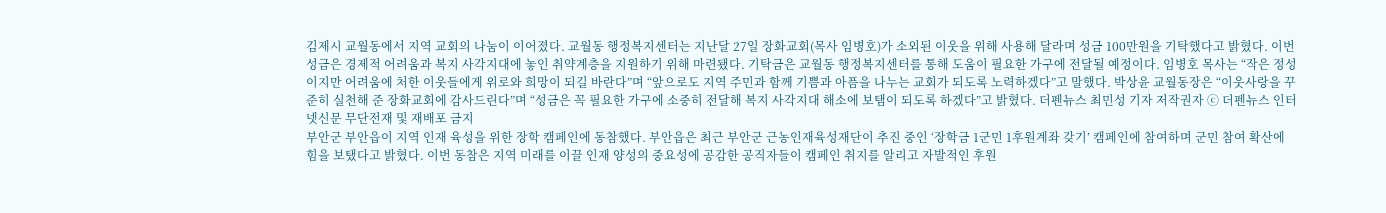김제시 교월동에서 지역 교회의 나눔이 이어졌다. 교월동 행정복지센터는 지난달 27일 장화교회(목사 임병호)가 소외된 이웃을 위해 사용해 달라며 성금 100만원을 기탁했다고 밝혔다. 이번 성금은 경제적 어려움과 복지 사각지대에 놓인 취약계층을 지원하기 위해 마련됐다. 기탁금은 교월동 행정복지센터를 통해 도움이 필요한 가구에 전달될 예정이다. 임병호 목사는 “작은 정성이지만 어려움에 처한 이웃들에게 위로와 희망이 되길 바란다”며 “앞으로도 지역 주민과 함께 기쁨과 아픔을 나누는 교회가 되도록 노력하겠다”고 말했다. 박상윤 교월동장은 “이웃사랑을 꾸준히 실천해 준 장화교회에 감사드린다”며 “성금은 꼭 필요한 가구에 소중히 전달해 복지 사각지대 해소에 보탬이 되도록 하겠다”고 밝혔다. 더펜뉴스 최민성 기자 저작권자 ⓒ 더펜뉴스 인터넷신문 무단전재 및 재배포 금지
부안군 부안읍이 지역 인재 육성을 위한 장학 캠페인에 동참했다. 부안읍은 최근 부안군 근농인재육성재단이 추진 중인 ‘장학금 1군민 1후원계좌 갖기’ 캠페인에 참여하며 군민 참여 확산에 힘을 보탰다고 밝혔다. 이번 동참은 지역 미래를 이끌 인재 양성의 중요성에 공감한 공직자들이 캠페인 취지를 알리고 자발적인 후원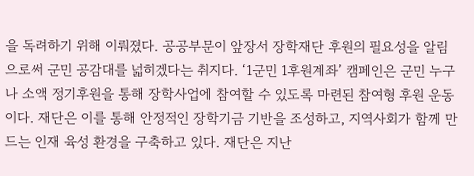을 독려하기 위해 이뤄졌다. 공공부문이 앞장서 장학재단 후원의 필요성을 알림으로써 군민 공감대를 넓히겠다는 취지다. ‘1군민 1후원계좌’ 캠페인은 군민 누구나 소액 정기후원을 통해 장학사업에 참여할 수 있도록 마련된 참여형 후원 운동이다. 재단은 이를 통해 안정적인 장학기금 기반을 조성하고, 지역사회가 함께 만드는 인재 육성 환경을 구축하고 있다. 재단은 지난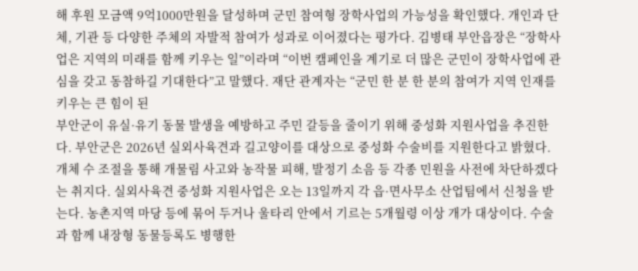해 후원 모금액 9억1000만원을 달성하며 군민 참여형 장학사업의 가능성을 확인했다. 개인과 단체, 기관 등 다양한 주체의 자발적 참여가 성과로 이어졌다는 평가다. 김병태 부안읍장은 “장학사업은 지역의 미래를 함께 키우는 일”이라며 “이번 캠페인을 계기로 더 많은 군민이 장학사업에 관심을 갖고 동참하길 기대한다”고 말했다. 재단 관계자는 “군민 한 분 한 분의 참여가 지역 인재를 키우는 큰 힘이 된
부안군이 유실·유기 동물 발생을 예방하고 주민 갈등을 줄이기 위해 중성화 지원사업을 추진한다. 부안군은 2026년 실외사육견과 길고양이를 대상으로 중성화 수술비를 지원한다고 밝혔다. 개체 수 조절을 통해 개물림 사고와 농작물 피해, 발정기 소음 등 각종 민원을 사전에 차단하겠다는 취지다. 실외사육견 중성화 지원사업은 오는 13일까지 각 읍·면사무소 산업팀에서 신청을 받는다. 농촌지역 마당 등에 묶어 두거나 울타리 안에서 기르는 5개월령 이상 개가 대상이다. 수술과 함께 내장형 동물등록도 병행한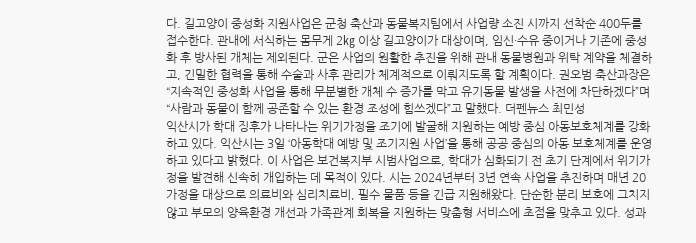다. 길고양이 중성화 지원사업은 군청 축산과 동물복지팀에서 사업량 소진 시까지 선착순 400두를 접수한다. 관내에 서식하는 몸무게 2㎏ 이상 길고양이가 대상이며, 임신·수유 중이거나 기존에 중성화 후 방사된 개체는 제외된다. 군은 사업의 원활한 추진을 위해 관내 동물병원과 위탁 계약을 체결하고, 긴밀한 협력을 통해 수술과 사후 관리가 체계적으로 이뤄지도록 할 계획이다. 권오범 축산과장은 “지속적인 중성화 사업을 통해 무분별한 개체 수 증가를 막고 유기동물 발생을 사전에 차단하겠다”며 “사람과 동물이 함께 공존할 수 있는 환경 조성에 힘쓰겠다”고 말했다. 더펜뉴스 최민성
익산시가 학대 징후가 나타나는 위기가정을 조기에 발굴해 지원하는 예방 중심 아동보호체계를 강화하고 있다. 익산시는 3일 ‘아동학대 예방 및 조기지원 사업’을 통해 공공 중심의 아동 보호체계를 운영하고 있다고 밝혔다. 이 사업은 보건복지부 시범사업으로, 학대가 심화되기 전 초기 단계에서 위기가정을 발견해 신속히 개입하는 데 목적이 있다. 시는 2024년부터 3년 연속 사업을 추진하며 매년 20가정을 대상으로 의료비와 심리치료비, 필수 물품 등을 긴급 지원해왔다. 단순한 분리 보호에 그치지 않고 부모의 양육환경 개선과 가족관계 회복을 지원하는 맞춤형 서비스에 초점을 맞추고 있다. 성과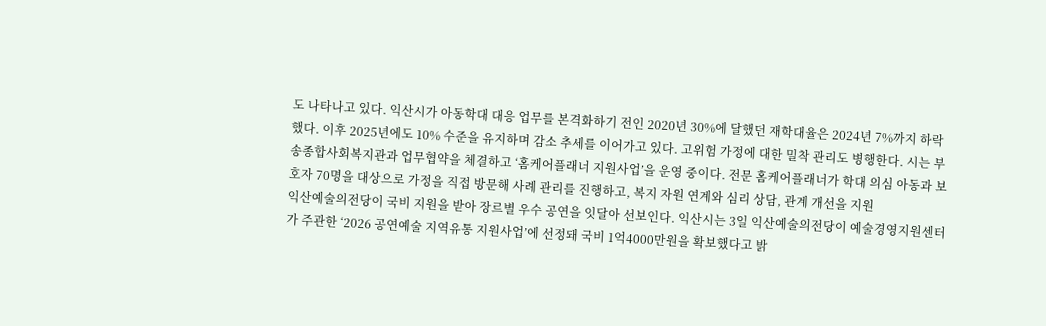도 나타나고 있다. 익산시가 아동학대 대응 업무를 본격화하기 전인 2020년 30%에 달했던 재학대율은 2024년 7%까지 하락했다. 이후 2025년에도 10% 수준을 유지하며 감소 추세를 이어가고 있다. 고위험 가정에 대한 밀착 관리도 병행한다. 시는 부송종합사회복지관과 업무협약을 체결하고 ‘홈케어플래너 지원사업’을 운영 중이다. 전문 홈케어플래너가 학대 의심 아동과 보호자 70명을 대상으로 가정을 직접 방문해 사례 관리를 진행하고, 복지 자원 연계와 심리 상담, 관계 개선을 지원
익산예술의전당이 국비 지원을 받아 장르별 우수 공연을 잇달아 선보인다. 익산시는 3일 익산예술의전당이 예술경영지원센터가 주관한 ‘2026 공연예술 지역유통 지원사업’에 선정돼 국비 1억4000만원을 확보했다고 밝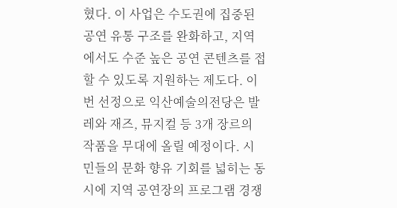혔다. 이 사업은 수도권에 집중된 공연 유통 구조를 완화하고, 지역에서도 수준 높은 공연 콘텐츠를 접할 수 있도록 지원하는 제도다. 이번 선정으로 익산예술의전당은 발레와 재즈, 뮤지컬 등 3개 장르의 작품을 무대에 올릴 예정이다. 시민들의 문화 향유 기회를 넓히는 동시에 지역 공연장의 프로그램 경쟁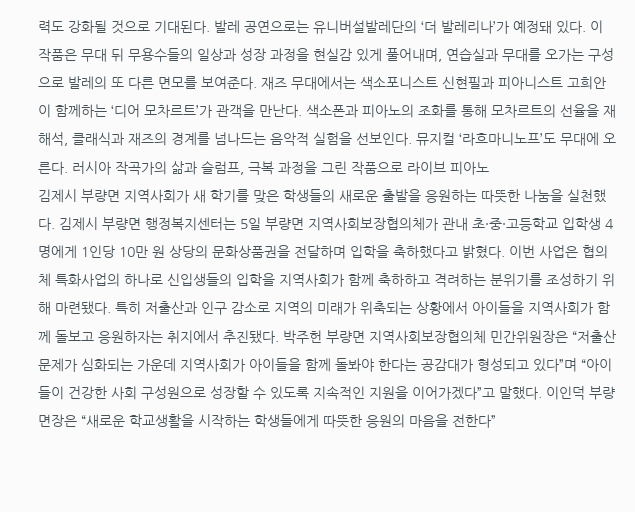력도 강화될 것으로 기대된다. 발레 공연으로는 유니버설발레단의 ‘더 발레리나’가 예정돼 있다. 이 작품은 무대 뒤 무용수들의 일상과 성장 과정을 현실감 있게 풀어내며, 연습실과 무대를 오가는 구성으로 발레의 또 다른 면모를 보여준다. 재즈 무대에서는 색소포니스트 신현필과 피아니스트 고희안이 함께하는 ‘디어 모차르트’가 관객을 만난다. 색소폰과 피아노의 조화를 통해 모차르트의 선율을 재해석, 클래식과 재즈의 경계를 넘나드는 음악적 실험을 선보인다. 뮤지컬 ‘라흐마니노프’도 무대에 오른다. 러시아 작곡가의 삶과 슬럼프, 극복 과정을 그린 작품으로 라이브 피아노
김제시 부량면 지역사회가 새 학기를 맞은 학생들의 새로운 출발을 응원하는 따뜻한 나눔을 실천했다. 김제시 부량면 행정복지센터는 5일 부량면 지역사회보장협의체가 관내 초·중·고등학교 입학생 4명에게 1인당 10만 원 상당의 문화상품권을 전달하며 입학을 축하했다고 밝혔다. 이번 사업은 협의체 특화사업의 하나로 신입생들의 입학을 지역사회가 함께 축하하고 격려하는 분위기를 조성하기 위해 마련됐다. 특히 저출산과 인구 감소로 지역의 미래가 위축되는 상황에서 아이들을 지역사회가 함께 돌보고 응원하자는 취지에서 추진됐다. 박주헌 부량면 지역사회보장협의체 민간위원장은 “저출산 문제가 심화되는 가운데 지역사회가 아이들을 함께 돌봐야 한다는 공감대가 형성되고 있다”며 “아이들이 건강한 사회 구성원으로 성장할 수 있도록 지속적인 지원을 이어가겠다”고 말했다. 이인덕 부량면장은 “새로운 학교생활을 시작하는 학생들에게 따뜻한 응원의 마음을 전한다”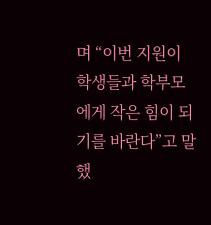며 “이번 지원이 학생들과 학부모에게 작은 힘이 되기를 바란다”고 말했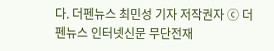다. 더펜뉴스 최민성 기자 저작권자 ⓒ 더펜뉴스 인터넷신문 무단전재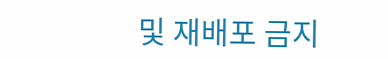및 재배포 금지